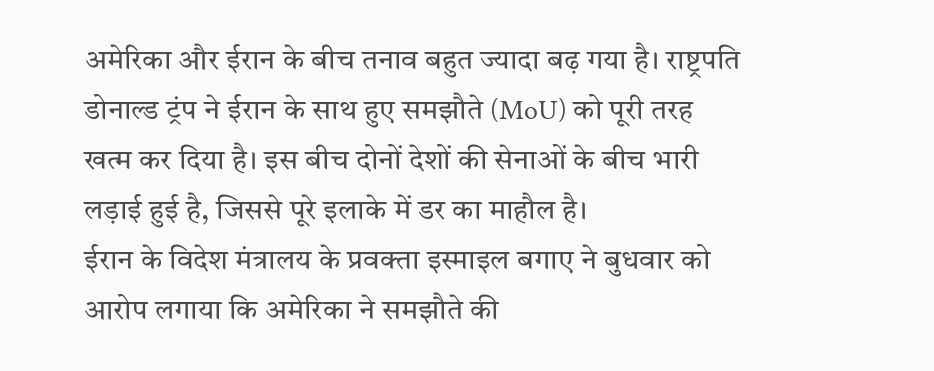अमेरिका और ईरान के बीच तनाव बहुत ज्यादा बढ़ गया है। राष्ट्रपति डोनाल्ड ट्रंप ने ईरान के साथ हुए समझौते (MoU) को पूरी तरह खत्म कर दिया है। इस बीच दोनों देशों की सेनाओं के बीच भारी लड़ाई हुई है, जिससे पूरे इलाके में डर का माहौल है।
ईरान के विदेश मंत्रालय के प्रवक्ता इस्माइल बगाए ने बुधवार को आरोप लगाया कि अमेरिका ने समझौते की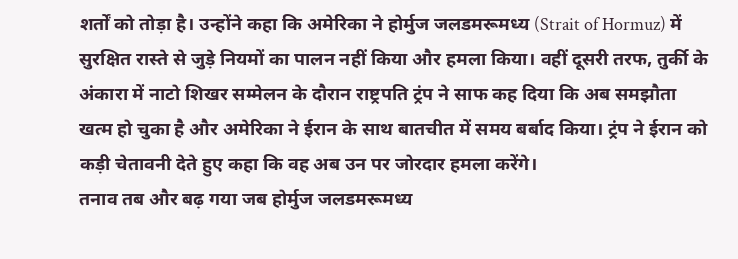शर्तों को तोड़ा है। उन्होंने कहा कि अमेरिका ने होर्मुज जलडमरूमध्य (Strait of Hormuz) में सुरक्षित रास्ते से जुड़े नियमों का पालन नहीं किया और हमला किया। वहीं दूसरी तरफ, तुर्की के अंकारा में नाटो शिखर सम्मेलन के दौरान राष्ट्रपति ट्रंप ने साफ कह दिया कि अब समझौता खत्म हो चुका है और अमेरिका ने ईरान के साथ बातचीत में समय बर्बाद किया। ट्रंप ने ईरान को कड़ी चेतावनी देते हुए कहा कि वह अब उन पर जोरदार हमला करेंगे।
तनाव तब और बढ़ गया जब होर्मुज जलडमरूमध्य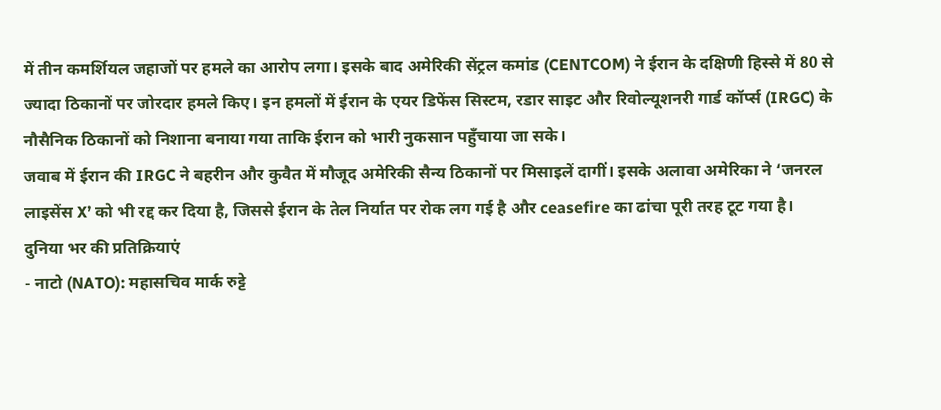में तीन कमर्शियल जहाजों पर हमले का आरोप लगा। इसके बाद अमेरिकी सेंट्रल कमांड (CENTCOM) ने ईरान के दक्षिणी हिस्से में 80 से ज्यादा ठिकानों पर जोरदार हमले किए। इन हमलों में ईरान के एयर डिफेंस सिस्टम, रडार साइट और रिवोल्यूशनरी गार्ड कॉर्प्स (IRGC) के नौसैनिक ठिकानों को निशाना बनाया गया ताकि ईरान को भारी नुकसान पहुँचाया जा सके।
जवाब में ईरान की IRGC ने बहरीन और कुवैत में मौजूद अमेरिकी सैन्य ठिकानों पर मिसाइलें दागीं। इसके अलावा अमेरिका ने ‘जनरल लाइसेंस X’ को भी रद्द कर दिया है, जिससे ईरान के तेल निर्यात पर रोक लग गई है और ceasefire का ढांचा पूरी तरह टूट गया है।
दुनिया भर की प्रतिक्रियाएं
- नाटो (NATO): महासचिव मार्क रुट्टे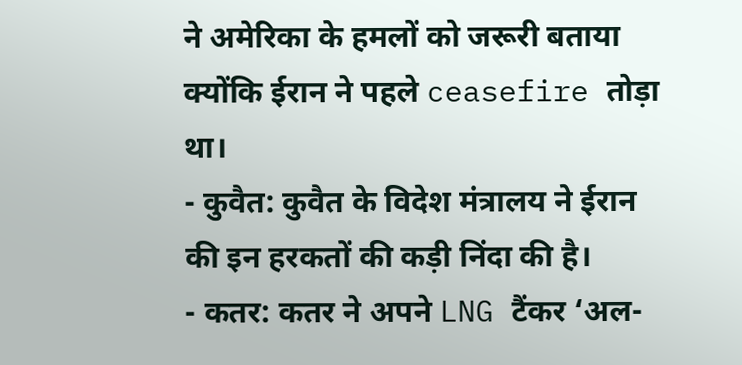ने अमेरिका के हमलों को जरूरी बताया क्योंकि ईरान ने पहले ceasefire तोड़ा था।
- कुवैत: कुवैत के विदेश मंत्रालय ने ईरान की इन हरकतों की कड़ी निंदा की है।
- कतर: कतर ने अपने LNG टैंकर ‘अल-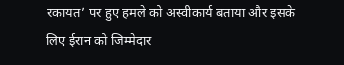रकायत’ पर हुए हमले को अस्वीकार्य बताया और इसके लिए ईरान को जिम्मेदार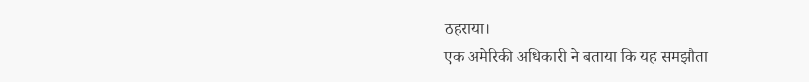ठहराया।
एक अमेरिकी अधिकारी ने बताया कि यह समझौता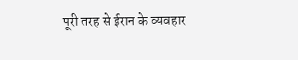पूरी तरह से ईरान के व्यवहार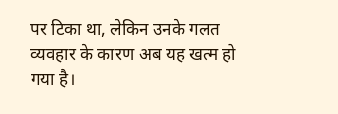पर टिका था, लेकिन उनके गलत व्यवहार के कारण अब यह खत्म हो गया है।